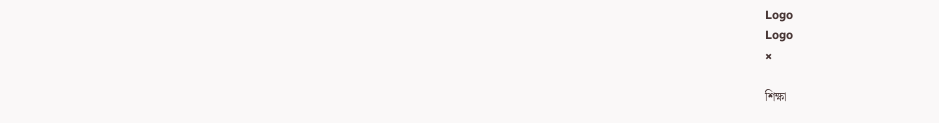Logo
Logo
×

শিক্ষা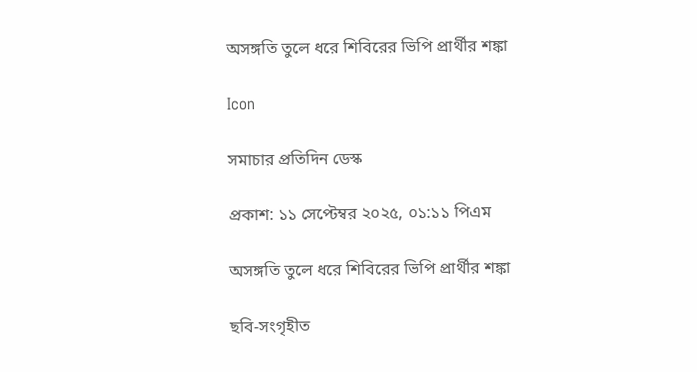অসঙ্গতি তুলে ধরে শিবিরের ভিপি প্রার্থীর শঙ্কা

Icon

সমাচার প্রতিদিন ডেস্ক

প্রকাশ: ১১ সেপ্টেম্বর ২০২৫, ০১:১১ পিএম

অসঙ্গতি তুলে ধরে শিবিরের ভিপি প্রার্থীর শঙ্কা

ছবি-সংগৃহীত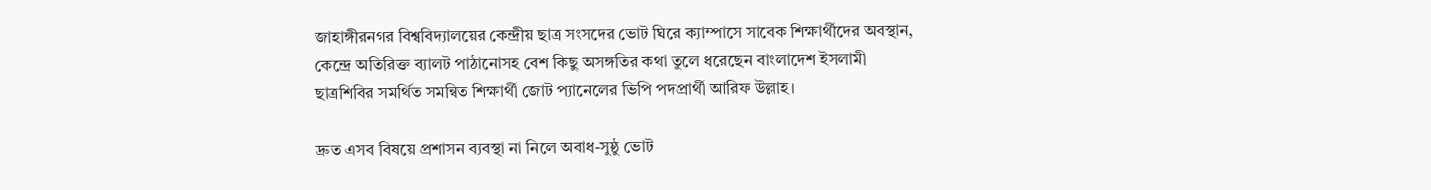জাহাঙ্গীরনগর বিশ্ববিদ্যালয়ের কেন্দ্রীয় ছাত্র সংসদের ভোট ঘিরে ক্যাম্পাসে সাবেক শিক্ষার্থীদের অবস্থান, কেন্দ্রে অতিরিক্ত ব্যালট পাঠানোসহ বেশ কিছু অসঙ্গতির কথা তুলে ধরেছেন বাংলাদেশ ইসলামী ছাত্রশিবির সমর্থিত সমন্বিত শিক্ষার্থী জোট প্যানেলের ভিপি পদপ্রার্থী আরিফ উল্লাহ।

দ্রুত এসব বিষয়ে প্রশাসন ব্যবস্থা না নিলে অবাধ-সুষ্ঠু ভোট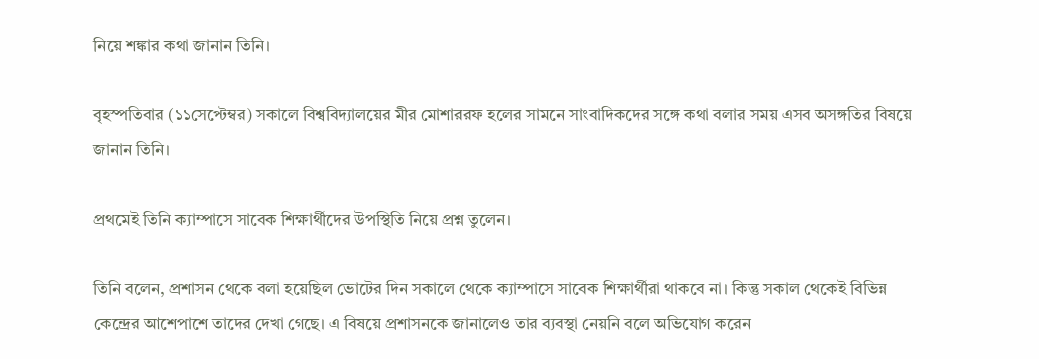নিয়ে শঙ্কার কথা জানান তিনি।

বৃহস্পতিবার (১১সেপ্টেম্বর) সকালে বিশ্ববিদ্যালয়ের মীর মোশাররফ হলের সামনে সাংবাদিকদের সঙ্গে কথা বলার সময় এসব অসঙ্গতির বিষয়ে জানান তিনি।

প্রথমেই তিনি ক্যাম্পাসে সাবেক শিক্ষার্থীদের উপস্থিতি নিয়ে প্রশ্ন তুলেন।

তিনি বলেন, প্রশাসন থেকে বলা হয়েছিল ভোটের দিন সকালে থেকে ক্যাম্পাসে সাবেক শিক্ষার্থীরা থাকবে না। কিন্তু সকাল থেকেই বিভিন্ন কেন্দ্রের আশেপাশে তাদের দেখা গেছে। এ বিষয়ে প্রশাসনকে জানালেও তার ব্যবস্থা নেয়নি বলে অভিযোগ করেন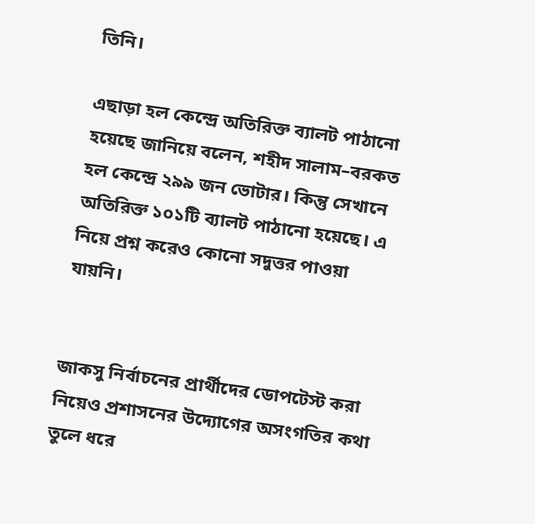তিনি।

এছাড়া হল কেন্দ্রে অতিরিক্ত ব্যালট পাঠানো হয়েছে জানিয়ে বলেন, শহীদ সালাম–বরকত হল কেন্দ্রে ২৯৯ জন ভোটার। কিন্তু সেখানে অতিরিক্ত ১০১টি ব্যালট পাঠানো হয়েছে। এ নিয়ে প্রশ্ন করেও কোনো সদুত্তর পাওয়া যায়নি।


জাকসু নির্বাচনের প্রার্থীদের ডোপটেস্ট করা নিয়েও প্রশাসনের উদ্যোগের অসংগতির কথা তুলে ধরে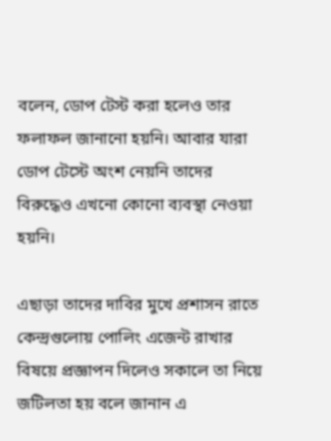বলেন, ডোপ টেস্ট করা হলেও তার ফলাফল জানানো হয়নি। আবার যারা ডোপ টেস্টে অংশ নেয়নি তাদের বিরুদ্ধেও এখনো কোনো ব্যবস্থা নেওয়া হয়নি।

এছাড়া তাদের দাবির মুখে প্রশাসন রাতে কেন্দ্রগুলোয় পোলিং এজেন্ট রাখার বিষয়ে প্রজ্ঞাপন দিলেও সকালে তা নিয়ে জটিলতা হয় বলে জানান এ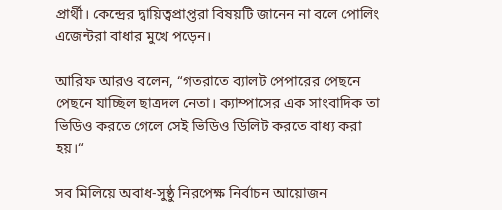প্রার্থী। কেন্দ্রের দ্বায়িত্বপ্রাপ্তরা বিষয়টি জানেন না বলে পোলিং এজেন্টরা বাধার মুখে পড়েন।

আরিফ আরও বলেন, “গতরাতে ব্যালট পেপারের পেছনে পেছনে যাচ্ছিল ছাত্রদল নেতা। ক্যাম্পাসের এক সাংবাদিক তা ভিডিও করতে গেলে সেই ভিডিও ডিলিট করতে বাধ্য করা হয়।“

সব মিলিয়ে অবাধ-সুষ্ঠু নিরপেক্ষ নির্বাচন আয়োজন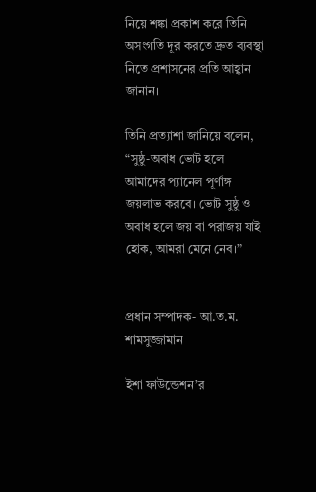নিয়ে শঙ্কা প্রকাশ করে তিনি অসংগতি দূর করতে দ্রুত ব্যবস্থা নিতে প্রশাসনের প্রতি আহ্বান জানান।

তিনি প্রত্যাশা জানিয়ে বলেন, “সুষ্ঠু-অবাধ ভোট হলে আমাদের প্যানেল পূর্ণাঙ্গ জয়লাভ করবে। ভোট সুষ্ঠু ও অবাধ হলে জয় বা পরাজয় যাই হোক, আমরা মেনে নেব।”


প্রধান সম্পাদক- আ.ত.ম. শামসুজ্জামান

ইশা ফাউন্ডেশন’র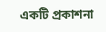একটি প্রকাশনা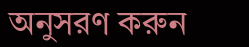অনুসরণ করুন